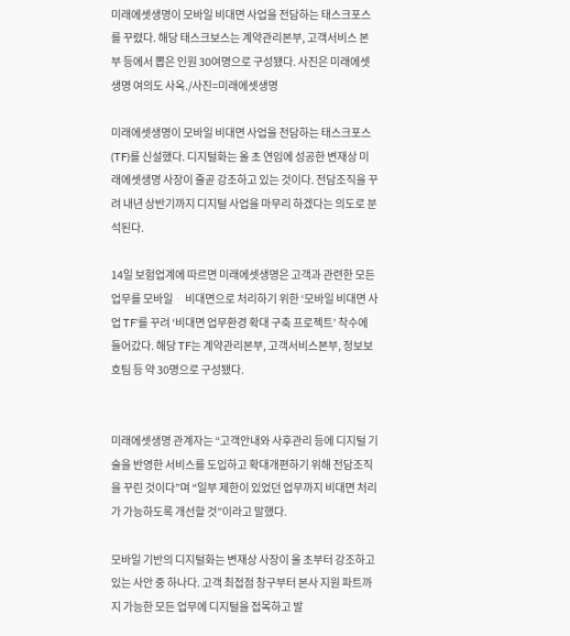미래에셋생명이 모바일 비대면 사업을 전담하는 태스크포스를 꾸렸다. 해당 태스크보스는 계약관리본부, 고객서비스 본부 등에서 뽑은 인원 30여명으로 구성됐다. 사진은 미래에셋생명 여의도 사옥./사진=미래에셋생명

미래에셋생명이 모바일 비대면 사업을 전담하는 태스크포스(TF)를 신설했다. 디지털화는 올 초 연임에 성공한 변재상 미래에셋생명 사장이 줄곧 강조하고 있는 것이다. 전담조직을 꾸려 내년 상반기까지 디지털 사업을 마무리 하겠다는 의도로 분석된다.

14일 보험업계에 따르면 미래에셋생명은 고객과 관련한 모든 업무를 모바일ᆞ 비대면으로 처리하기 위한 ‘모바일 비대면 사업 TF’를 꾸려 ‘비대면 업무환경 확대 구축 프로젝트’ 착수에 들어갔다. 해당 TF는 계약관리본부, 고객서비스본부, 정보보호팀 등 약 30명으로 구성됐다.


미래에셋생명 관계자는 “고객안내와 사후관리 등에 디지털 기술을 반영한 서비스를 도입하고 확대개편하기 위해 전담조직을 꾸린 것이다”며 “일부 제한이 있었던 업무까지 비대면 처리가 가능하도록 개선할 것”이라고 말했다.

모바일 기반의 디지털화는 변재상 사장이 올 초부터 강조하고 있는 사안 중 하나다. 고객 최접점 창구부터 본사 지원 파트까지 가능한 모든 업무에 디지털을 접목하고 발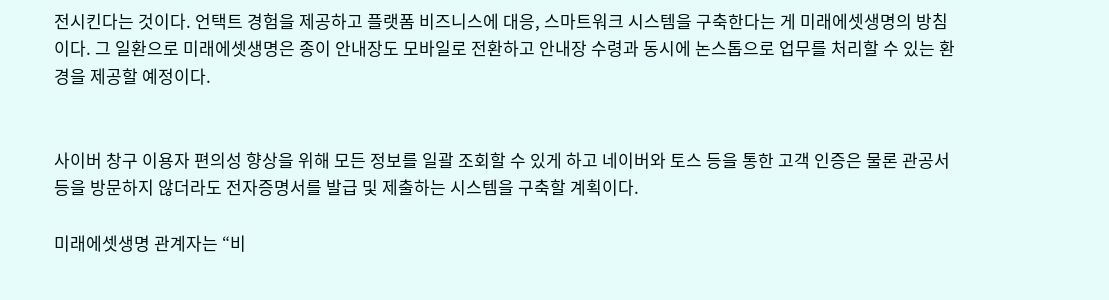전시킨다는 것이다. 언택트 경험을 제공하고 플랫폼 비즈니스에 대응, 스마트워크 시스템을 구축한다는 게 미래에셋생명의 방침이다. 그 일환으로 미래에셋생명은 종이 안내장도 모바일로 전환하고 안내장 수령과 동시에 논스톱으로 업무를 처리할 수 있는 환경을 제공할 예정이다.


사이버 창구 이용자 편의성 향상을 위해 모든 정보를 일괄 조회할 수 있게 하고 네이버와 토스 등을 통한 고객 인증은 물론 관공서 등을 방문하지 않더라도 전자증명서를 발급 및 제출하는 시스템을 구축할 계획이다.

미래에셋생명 관계자는 “비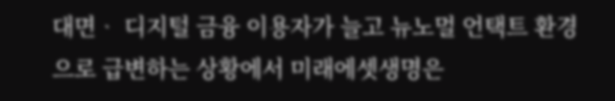대면ᆞ 디지털 금융 이용자가 늘고 뉴노멀 언택트 환경으로 급변하는 상황에서 미래에셋생명은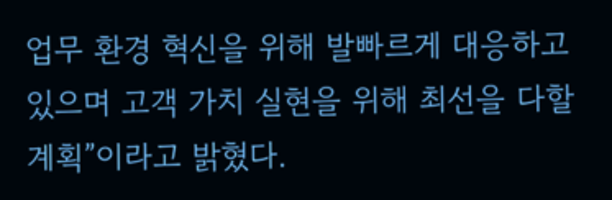업무 환경 혁신을 위해 발빠르게 대응하고 있으며 고객 가치 실현을 위해 최선을 다할 계획”이라고 밝혔다.